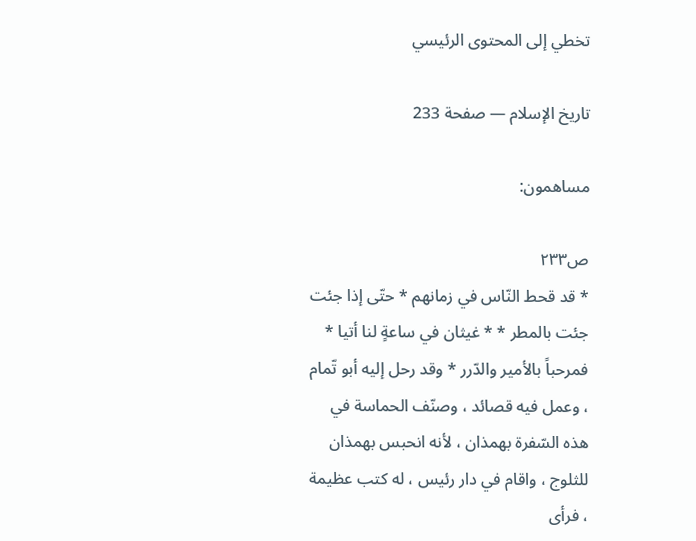تخطي إلى المحتوى الرئيسي

تاريخ الإسلام — صفحة 233

مساهمون:

ص٢٣٣
* قد قحط النّاس في زمانهم * حتّى إذا جئت جئت بالمطر * * غيثان في ساعةٍ لنا أتيا * فمرحباً بالأمير والدّرر * وقد رحل إليه أبو تّمام ، وعمل فيه قصائد ، وصنّف الحماسة في هذه السّفرة بهمذان ، لأنه انحبس بهمذان للثلوج ، واقام في دار رئيس ، له كتب عظيمة ، فرأى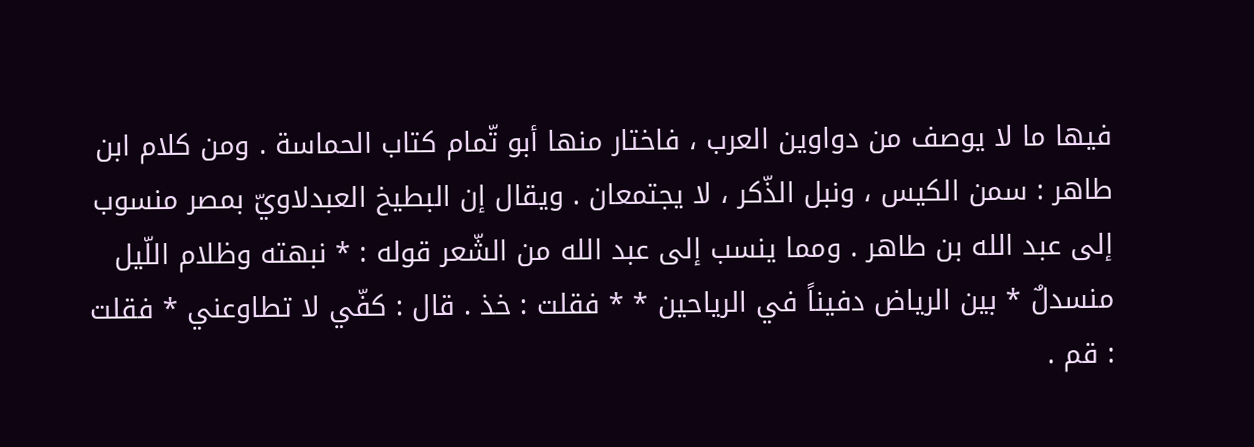فيها ما لا يوصف من دواوين العرب ، فاختار منها أبو تّمام كتاب الحماسة . ومن كلام ابن طاهر : سمن الكيس ، ونبل الذّكر ، لا يجتمعان . ويقال إن البطيخ العبدلاويّ بمصر منسوب إلى عبد الله بن طاهر . ومما ينسب إلى عبد الله من الشّعر قوله : * نبهته وظلام اللّيل منسدلٌ * بين الرياض دفيناً في الرياحين * * فقلت : خذ . قال : كفّي لا تطاوعني * فقلت : قم .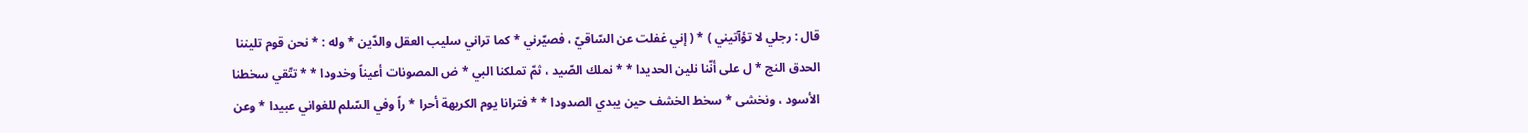قال : رجلي لا تؤآتيني ) * ( إني غفلت عن السّاقيّ ، فصيّرني * كما تراني سليب العقل والدّين * وله : * نحن قوم تليننا الحدق النج * ل على أنّنا نلين الحديدا * * نملك الصّيد ، ثمّ تملكنا البي * ض المصونات أعيناً وخدودا * * تتّقي سخطنا الأسود ، ونخشى * سخط الخشف حين يبدي الصدودا * * فترانا يوم الكريهة أحرا * راً وفي السّلم للغواني عبيدا * وعن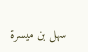سهل بن ميسرة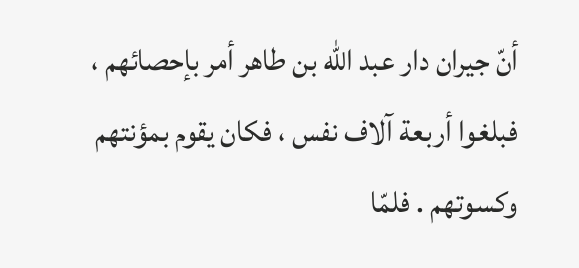أنّ جيران دار عبد الله بن طاهر أمر بإحصائهم ، فبلغوا أربعة آلاف نفس ، فكان يقوم بمؤنتهم وكسوتهم . فلمّا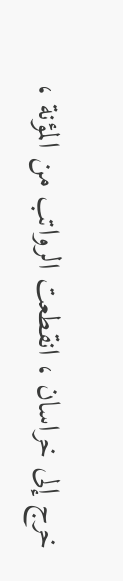خرج إلى خراسان ، انقطعت الرواتب من المؤنة ،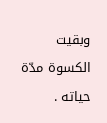وبقيت الكسوة مدّة حياته .